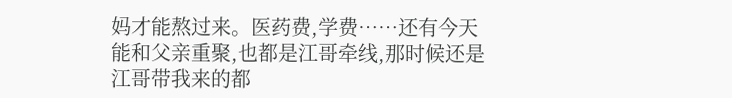妈才能熬过来。医药费,学费……还有今天能和父亲重聚,也都是江哥牵线,那时候还是江哥带我来的都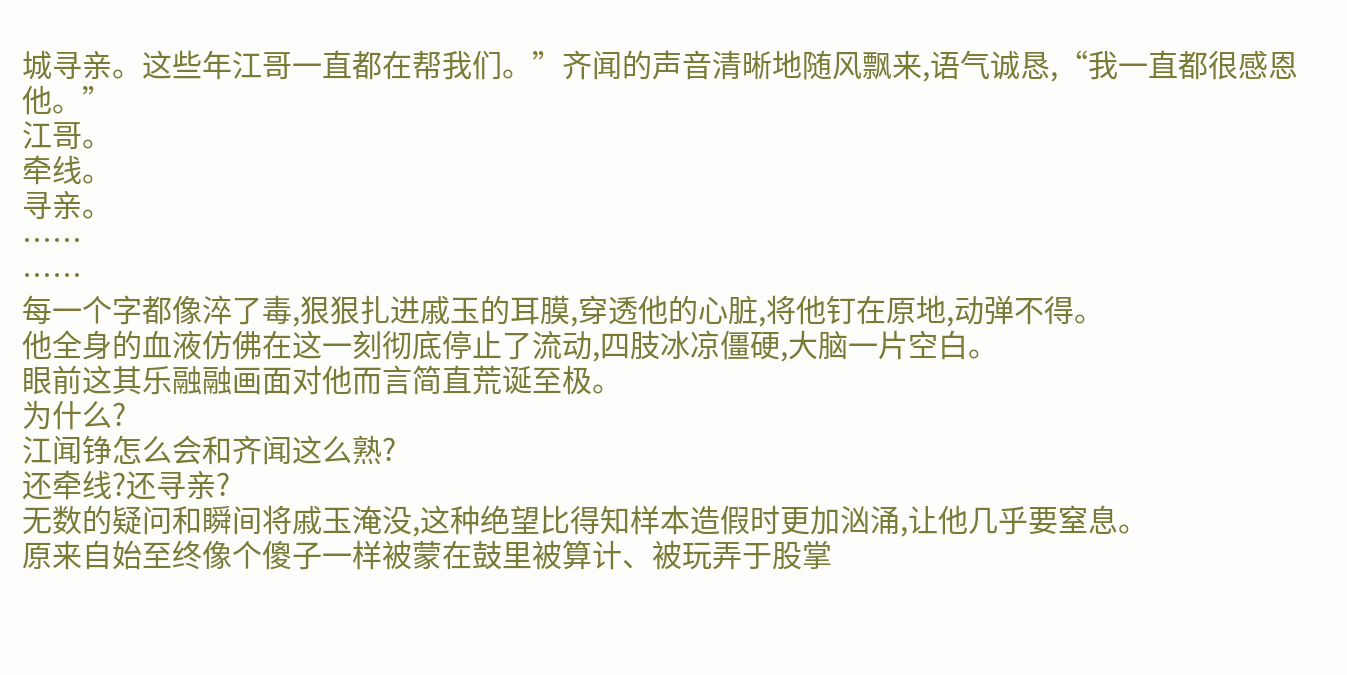城寻亲。这些年江哥一直都在帮我们。”齐闻的声音清晰地随风飘来,语气诚恳,“我一直都很感恩他。”
江哥。
牵线。
寻亲。
……
……
每一个字都像淬了毒,狠狠扎进戚玉的耳膜,穿透他的心脏,将他钉在原地,动弹不得。
他全身的血液仿佛在这一刻彻底停止了流动,四肢冰凉僵硬,大脑一片空白。
眼前这其乐融融画面对他而言简直荒诞至极。
为什么?
江闻铮怎么会和齐闻这么熟?
还牵线?还寻亲?
无数的疑问和瞬间将戚玉淹没,这种绝望比得知样本造假时更加汹涌,让他几乎要窒息。
原来自始至终像个傻子一样被蒙在鼓里被算计、被玩弄于股掌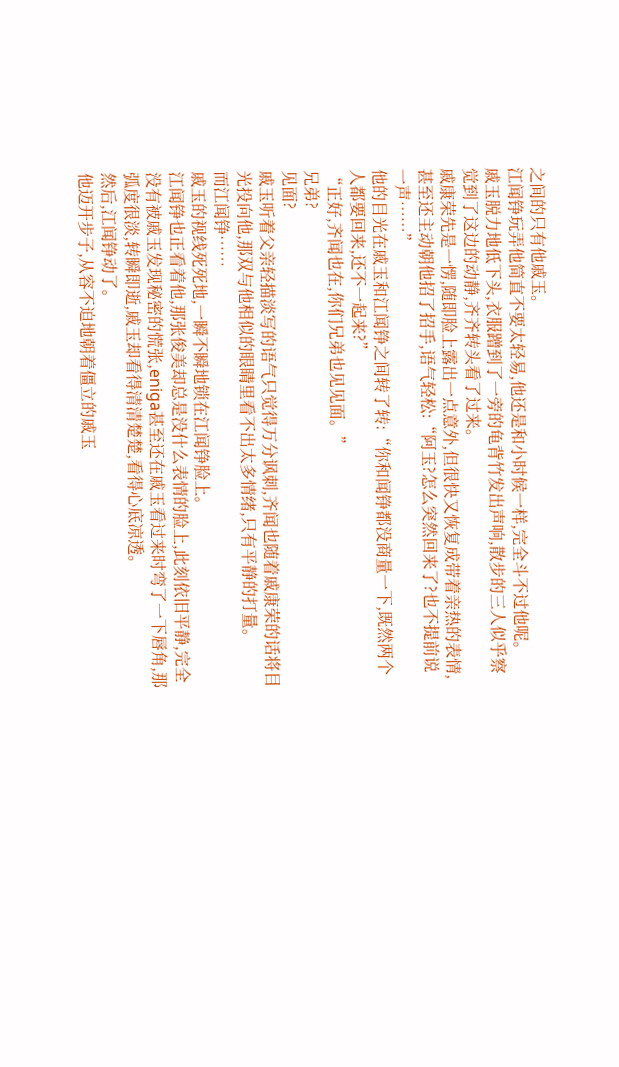之间的只有他戚玉。
江闻铮玩弄他简直不要太轻易,他还是和小时候一样,完全斗不过他呢。
戚玉脱力地低下头,衣服蹭到了一旁的龟背竹发出声响,散步的三人似乎察觉到了这边的动静,齐齐转头看了过来。
戚康荣先是一愣,随即脸上露出一点意外,但很快又恢复成带着亲热的表情,甚至还主动朝他招了招手,语气轻松:“阿玉?怎么突然回来了?也不提前说一声……”
他的目光在戚玉和江闻铮之间转了转:“你和闻铮都没商量一下,既然两个人都要回来,还不一起来?”
“正好,齐闻也在,你们兄弟也见见面。”
兄弟?
见面?
戚玉听着父亲轻描淡写的语气只觉得万分讽刺,齐闻也随着戚康荣的话将目光投向他,那双与他相似的眼睛里看不出太多情绪,只有平静的打量。
而江闻铮……
戚玉的视线死死地,一瞬不瞬地锁在江闻铮脸上。
江闻铮也正看着他,那张俊美却总是没什么表情的脸上,此刻依旧平静,完全没有被戚玉发现秘密的慌张,eniga甚至还在戚玉看过来时弯了一下唇角,那弧度很淡,转瞬即逝,戚玉却看得清清楚楚,看得心底凉透。
然后,江闻铮动了。
他迈开步子,从容不迫地朝着僵立的戚玉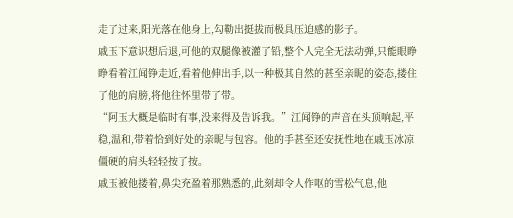走了过来,阳光落在他身上,勾勒出挺拔而极具压迫感的影子。
戚玉下意识想后退,可他的双腿像被灌了铅,整个人完全无法动弹,只能眼睁睁看着江闻铮走近,看着他伸出手,以一种极其自然的甚至亲昵的姿态,搂住了他的肩膀,将他往怀里带了带。
“阿玉大概是临时有事,没来得及告诉我。”江闻铮的声音在头顶响起,平稳,温和,带着恰到好处的亲昵与包容。他的手甚至还安抚性地在戚玉冰凉僵硬的肩头轻轻按了按。
戚玉被他搂着,鼻尖充盈着那熟悉的,此刻却令人作呕的雪松气息,他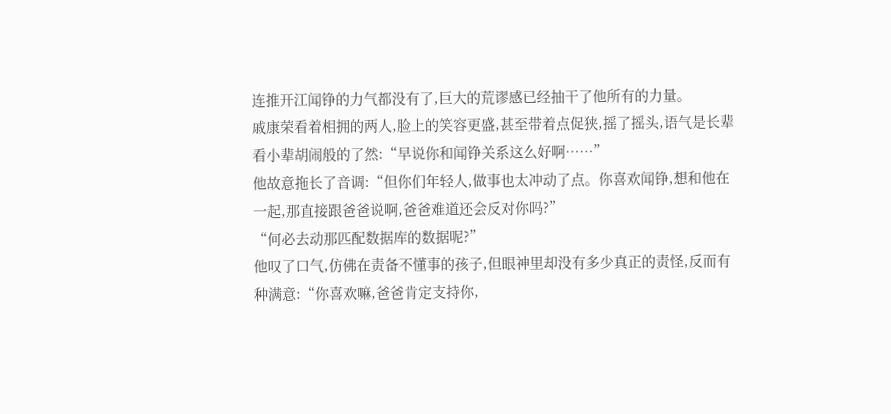连推开江闻铮的力气都没有了,巨大的荒谬感已经抽干了他所有的力量。
戚康荣看着相拥的两人,脸上的笑容更盛,甚至带着点促狭,摇了摇头,语气是长辈看小辈胡闹般的了然:“早说你和闻铮关系这么好啊……”
他故意拖长了音调:“但你们年轻人,做事也太冲动了点。你喜欢闻铮,想和他在一起,那直接跟爸爸说啊,爸爸难道还会反对你吗?”
“何必去动那匹配数据库的数据呢?”
他叹了口气,仿佛在责备不懂事的孩子,但眼神里却没有多少真正的责怪,反而有种满意:“你喜欢嘛,爸爸肯定支持你,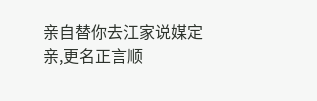亲自替你去江家说媒定亲,更名正言顺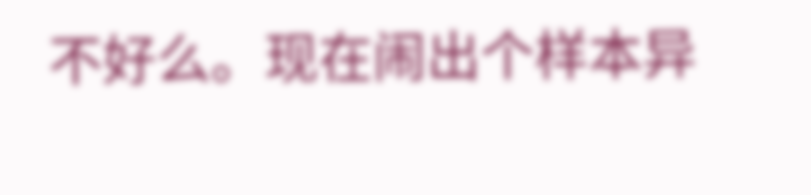不好么。现在闹出个样本异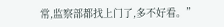常,监察部都找上门了,多不好看。”